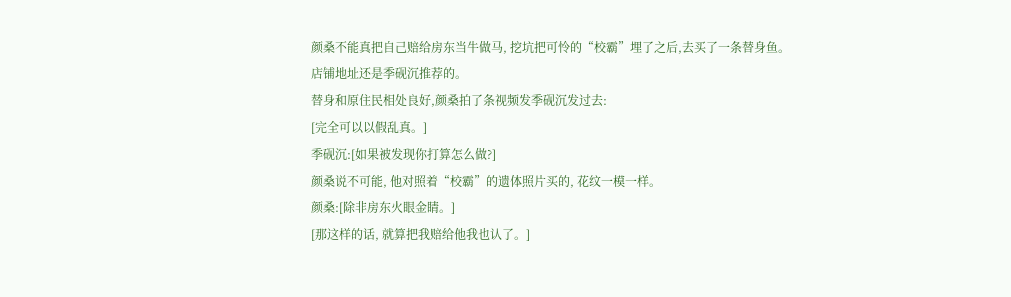颜桑不能真把自己赔给房东当牛做马, 挖坑把可怜的“校霸”埋了之后,去买了一条替身鱼。
店铺地址还是季砚沉推荐的。
替身和原住民相处良好,颜桑拍了条视频发季砚沉发过去:
[完全可以以假乱真。]
季砚沉:[如果被发现你打算怎么做?]
颜桑说不可能, 他对照着“校霸”的遗体照片买的, 花纹一模一样。
颜桑:[除非房东火眼金睛。]
[那这样的话, 就算把我赔给他我也认了。]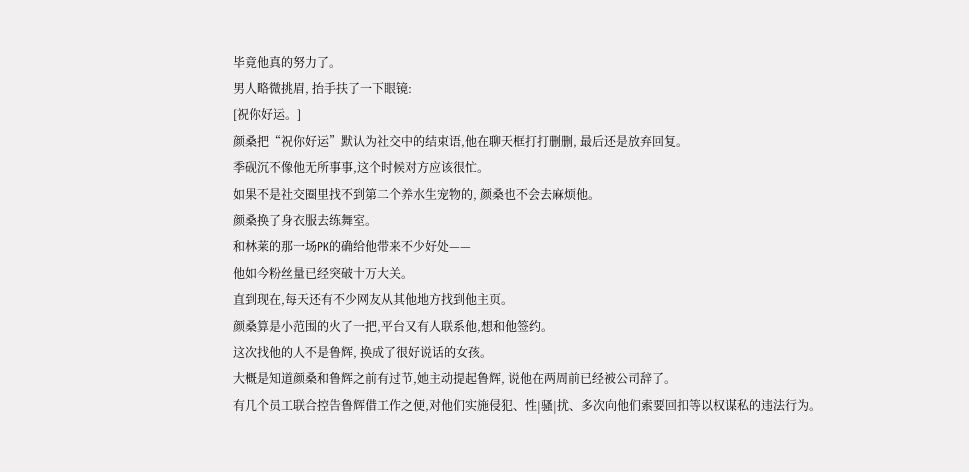毕竟他真的努力了。
男人略微挑眉, 抬手扶了一下眼镜:
[祝你好运。]
颜桑把“祝你好运”默认为社交中的结束语,他在聊天框打打删删, 最后还是放弃回复。
季砚沉不像他无所事事,这个时候对方应该很忙。
如果不是社交圈里找不到第二个养水生宠物的, 颜桑也不会去麻烦他。
颜桑换了身衣服去练舞室。
和林莱的那一场PK的确给他带来不少好处——
他如今粉丝量已经突破十万大关。
直到现在,每天还有不少网友从其他地方找到他主页。
颜桑算是小范围的火了一把,平台又有人联系他,想和他签约。
这次找他的人不是鲁辉, 换成了很好说话的女孩。
大概是知道颜桑和鲁辉之前有过节,她主动提起鲁辉, 说他在两周前已经被公司辞了。
有几个员工联合控告鲁辉借工作之便,对他们实施侵犯、性|骚|扰、多次向他们索要回扣等以权谋私的违法行为。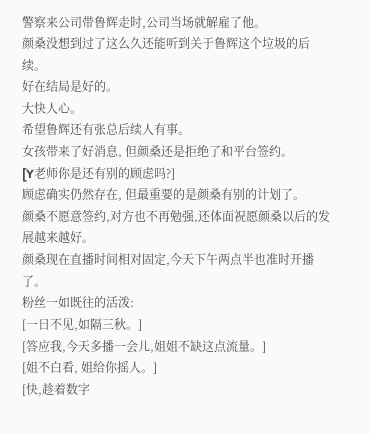警察来公司带鲁辉走时,公司当场就解雇了他。
颜桑没想到过了这么久还能听到关于鲁辉这个垃圾的后续。
好在结局是好的。
大快人心。
希望鲁辉还有张总后续人有事。
女孩带来了好消息, 但颜桑还是拒绝了和平台签约。
[Y老师你是还有别的顾虑吗?]
顾虑确实仍然存在, 但最重要的是颜桑有别的计划了。
颜桑不愿意签约,对方也不再勉强,还体面祝愿颜桑以后的发展越来越好。
颜桑现在直播时间相对固定,今天下午两点半也准时开播了。
粉丝一如既往的活泼:
[一日不见,如隔三秋。]
[答应我,今天多播一会儿,姐姐不缺这点流量。]
[姐不白看, 姐给你摇人。]
[快,趁着数字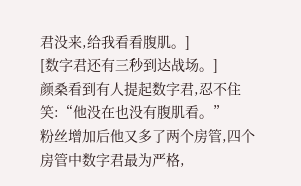君没来,给我看看腹肌。]
[数字君还有三秒到达战场。]
颜桑看到有人提起数字君,忍不住笑:“他没在也没有腹肌看。”
粉丝增加后他又多了两个房管,四个房管中数字君最为严格,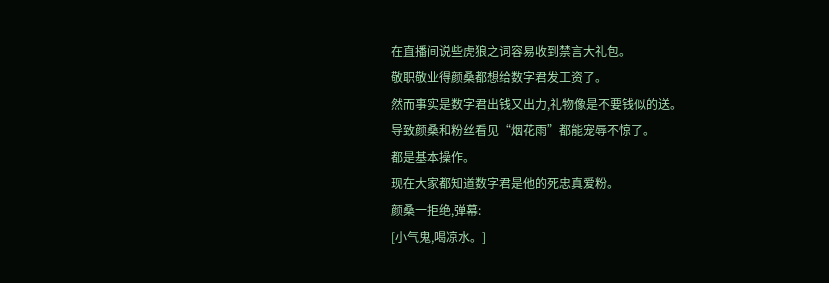在直播间说些虎狼之词容易收到禁言大礼包。
敬职敬业得颜桑都想给数字君发工资了。
然而事实是数字君出钱又出力,礼物像是不要钱似的送。
导致颜桑和粉丝看见“烟花雨”都能宠辱不惊了。
都是基本操作。
现在大家都知道数字君是他的死忠真爱粉。
颜桑一拒绝,弹幕:
[小气鬼,喝凉水。]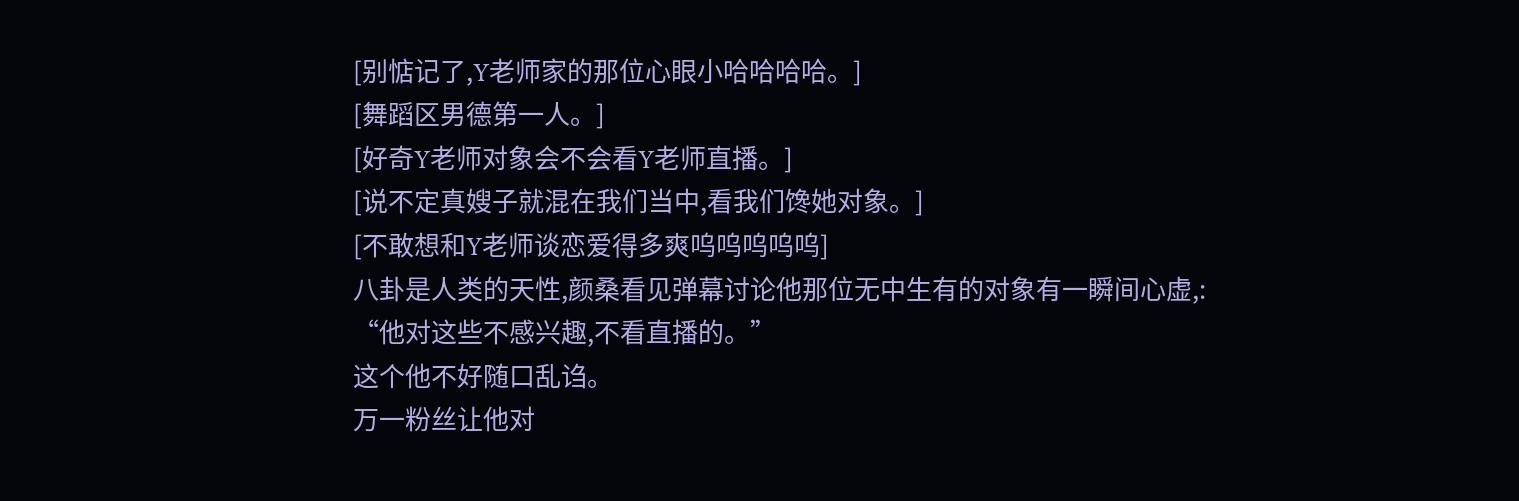[别惦记了,Y老师家的那位心眼小哈哈哈哈。]
[舞蹈区男德第一人。]
[好奇Y老师对象会不会看Y老师直播。]
[说不定真嫂子就混在我们当中,看我们馋她对象。]
[不敢想和Y老师谈恋爱得多爽呜呜呜呜呜]
八卦是人类的天性,颜桑看见弹幕讨论他那位无中生有的对象有一瞬间心虚,:
“他对这些不感兴趣,不看直播的。”
这个他不好随口乱诌。
万一粉丝让他对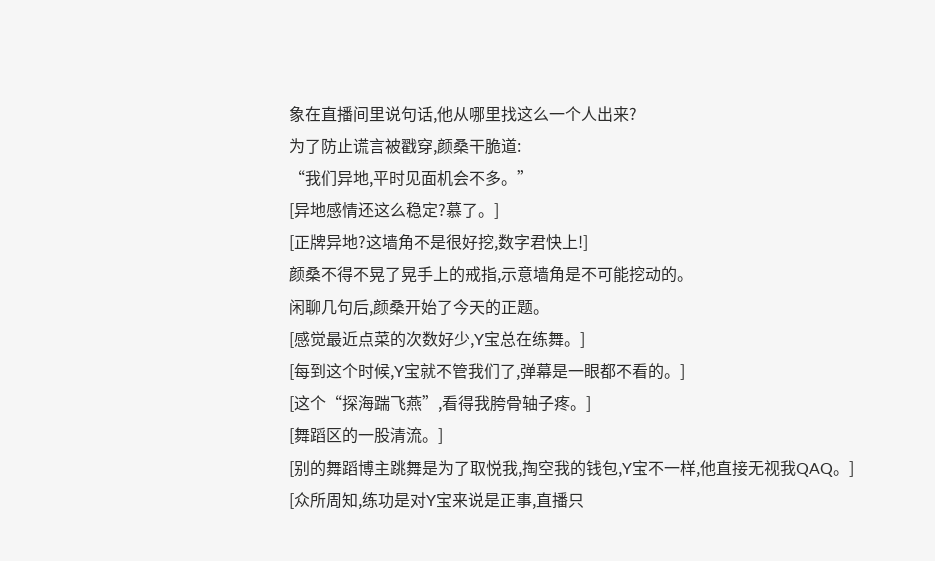象在直播间里说句话,他从哪里找这么一个人出来?
为了防止谎言被戳穿,颜桑干脆道:
“我们异地,平时见面机会不多。”
[异地感情还这么稳定?慕了。]
[正牌异地?这墙角不是很好挖,数字君快上!]
颜桑不得不晃了晃手上的戒指,示意墙角是不可能挖动的。
闲聊几句后,颜桑开始了今天的正题。
[感觉最近点菜的次数好少,Y宝总在练舞。]
[每到这个时候,Y宝就不管我们了,弹幕是一眼都不看的。]
[这个“探海踹飞燕”,看得我胯骨轴子疼。]
[舞蹈区的一股清流。]
[别的舞蹈博主跳舞是为了取悦我,掏空我的钱包,Y宝不一样,他直接无视我QAQ。]
[众所周知,练功是对Y宝来说是正事,直播只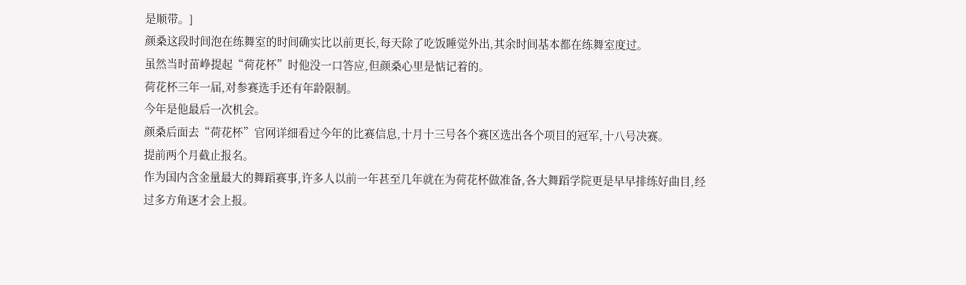是顺带。]
颜桑这段时间泡在练舞室的时间确实比以前更长,每天除了吃饭睡觉外出,其余时间基本都在练舞室度过。
虽然当时苗峥提起“荷花杯”时他没一口答应,但颜桑心里是惦记着的。
荷花杯三年一届,对参赛选手还有年龄限制。
今年是他最后一次机会。
颜桑后面去“荷花杯”官网详细看过今年的比赛信息,十月十三号各个赛区选出各个项目的冠军,十八号决赛。
提前两个月截止报名。
作为国内含金量最大的舞蹈赛事,许多人以前一年甚至几年就在为荷花杯做准备,各大舞蹈学院更是早早排练好曲目,经过多方角逐才会上报。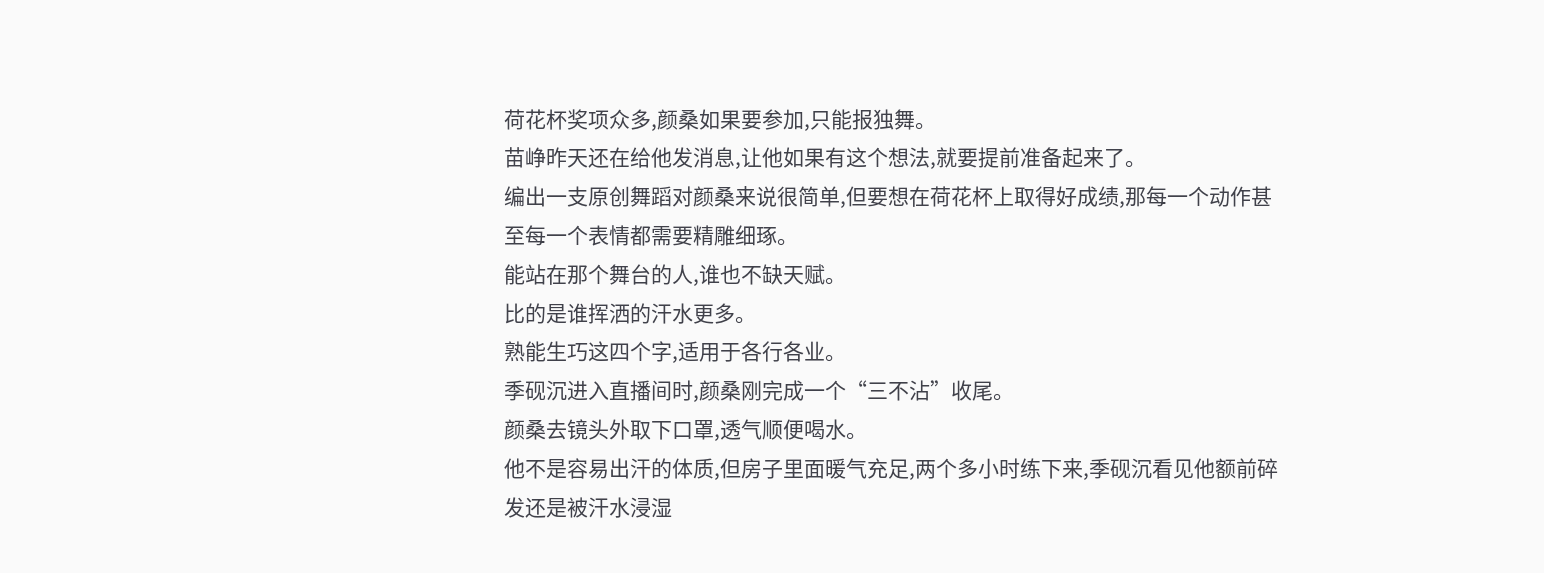荷花杯奖项众多,颜桑如果要参加,只能报独舞。
苗峥昨天还在给他发消息,让他如果有这个想法,就要提前准备起来了。
编出一支原创舞蹈对颜桑来说很简单,但要想在荷花杯上取得好成绩,那每一个动作甚至每一个表情都需要精雕细琢。
能站在那个舞台的人,谁也不缺天赋。
比的是谁挥洒的汗水更多。
熟能生巧这四个字,适用于各行各业。
季砚沉进入直播间时,颜桑刚完成一个“三不沾”收尾。
颜桑去镜头外取下口罩,透气顺便喝水。
他不是容易出汗的体质,但房子里面暖气充足,两个多小时练下来,季砚沉看见他额前碎发还是被汗水浸湿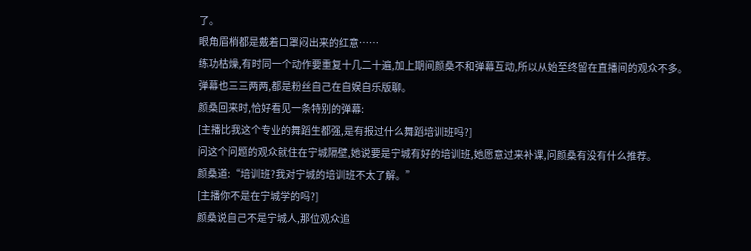了。
眼角眉梢都是戴着口罩闷出来的红意……
练功枯燥,有时同一个动作要重复十几二十遍,加上期间颜桑不和弹幕互动,所以从始至终留在直播间的观众不多。
弹幕也三三两两,都是粉丝自己在自娱自乐版聊。
颜桑回来时,恰好看见一条特别的弹幕:
[主播比我这个专业的舞蹈生都强,是有报过什么舞蹈培训班吗?]
问这个问题的观众就住在宁城隔壁,她说要是宁城有好的培训班,她愿意过来补课,问颜桑有没有什么推荐。
颜桑道:“培训班?我对宁城的培训班不太了解。”
[主播你不是在宁城学的吗?]
颜桑说自己不是宁城人,那位观众追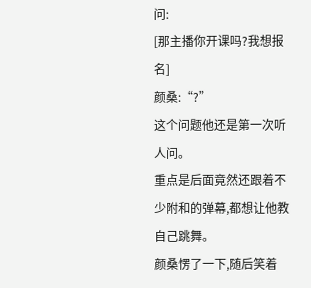问:
[那主播你开课吗?我想报名]
颜桑:“?”
这个问题他还是第一次听人问。
重点是后面竟然还跟着不少附和的弹幕,都想让他教自己跳舞。
颜桑愣了一下,随后笑着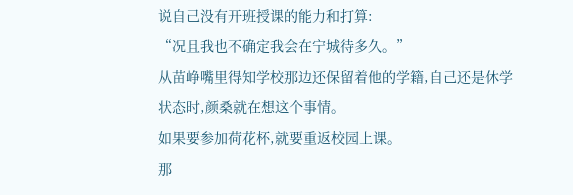说自己没有开班授课的能力和打算:
“况且我也不确定我会在宁城待多久。”
从苗峥嘴里得知学校那边还保留着他的学籍,自己还是休学状态时,颜桑就在想这个事情。
如果要参加荷花杯,就要重返校园上课。
那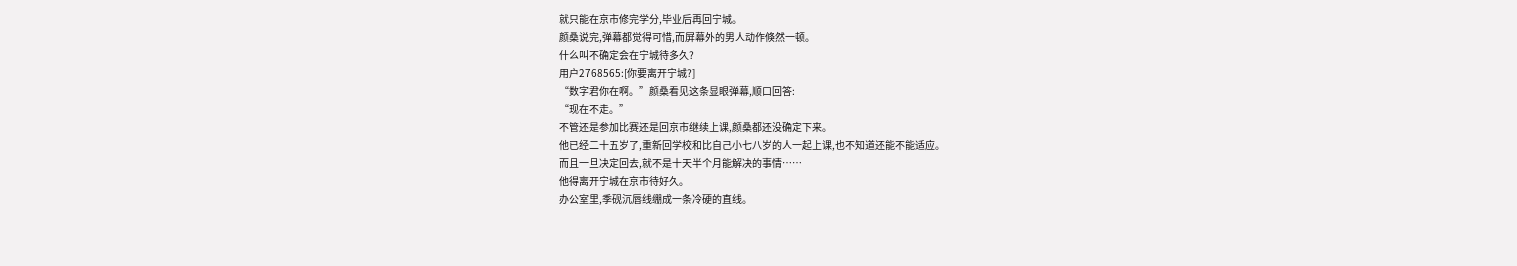就只能在京市修完学分,毕业后再回宁城。
颜桑说完,弹幕都觉得可惜,而屏幕外的男人动作倏然一顿。
什么叫不确定会在宁城待多久?
用户2768565:[你要离开宁城?]
“数字君你在啊。”颜桑看见这条显眼弹幕,顺口回答:
“现在不走。”
不管还是参加比赛还是回京市继续上课,颜桑都还没确定下来。
他已经二十五岁了,重新回学校和比自己小七八岁的人一起上课,也不知道还能不能适应。
而且一旦决定回去,就不是十天半个月能解决的事情……
他得离开宁城在京市待好久。
办公室里,季砚沉唇线绷成一条冷硬的直线。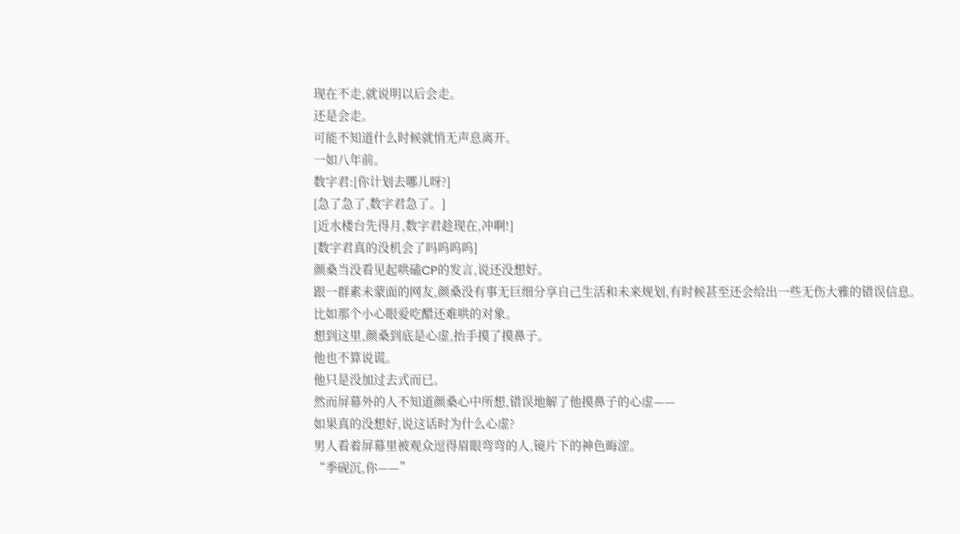现在不走,就说明以后会走。
还是会走。
可能不知道什么时候就悄无声息离开。
一如八年前。
数字君:[你计划去哪儿呀?]
[急了急了,数字君急了。]
[近水楼台先得月,数字君趁现在,冲啊!]
[数字君真的没机会了吗呜呜呜]
颜桑当没看见起哄磕CP的发言,说还没想好。
跟一群素未蒙面的网友,颜桑没有事无巨细分享自己生活和未来规划,有时候甚至还会给出一些无伤大雅的错误信息。
比如那个小心眼爱吃醋还难哄的对象。
想到这里,颜桑到底是心虚,抬手摸了摸鼻子。
他也不算说谎。
他只是没加过去式而已。
然而屏幕外的人不知道颜桑心中所想,错误地解了他摸鼻子的心虚——
如果真的没想好,说这话时为什么心虚?
男人看着屏幕里被观众逗得眉眼弯弯的人,镜片下的神色晦涩。
“季砚沉,你——”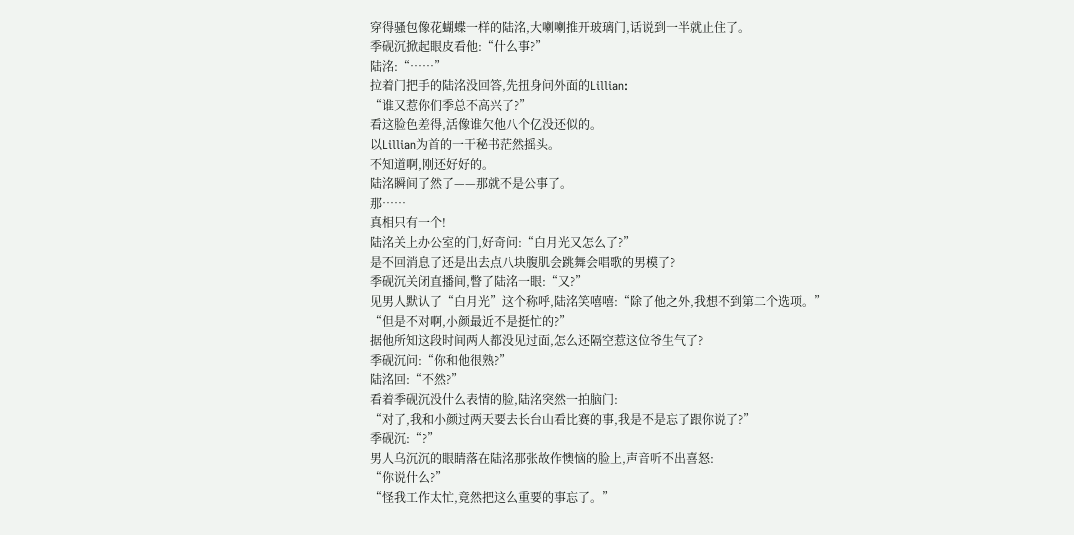穿得骚包像花蝴蝶一样的陆洺,大喇喇推开玻璃门,话说到一半就止住了。
季砚沉掀起眼皮看他:“什么事?”
陆洺:“……”
拉着门把手的陆洺没回答,先扭身问外面的Lillian:
“谁又惹你们季总不高兴了?”
看这脸色差得,活像谁欠他八个亿没还似的。
以Lillian为首的一干秘书茫然摇头。
不知道啊,刚还好好的。
陆洺瞬间了然了——那就不是公事了。
那……
真相只有一个!
陆洺关上办公室的门,好奇问:“白月光又怎么了?”
是不回消息了还是出去点八块腹肌会跳舞会唱歌的男模了?
季砚沉关闭直播间,瞥了陆洺一眼:“又?”
见男人默认了“白月光”这个称呼,陆洺笑嘻嘻:“除了他之外,我想不到第二个选项。”
“但是不对啊,小颜最近不是挺忙的?”
据他所知这段时间两人都没见过面,怎么还隔空惹这位爷生气了?
季砚沉问:“你和他很熟?”
陆洺回:“不然?”
看着季砚沉没什么表情的脸,陆洺突然一拍脑门:
“对了,我和小颜过两天要去长台山看比赛的事,我是不是忘了跟你说了?”
季砚沉:“?”
男人乌沉沉的眼睛落在陆洺那张故作懊恼的脸上,声音听不出喜怒:
“你说什么?”
“怪我工作太忙,竟然把这么重要的事忘了。”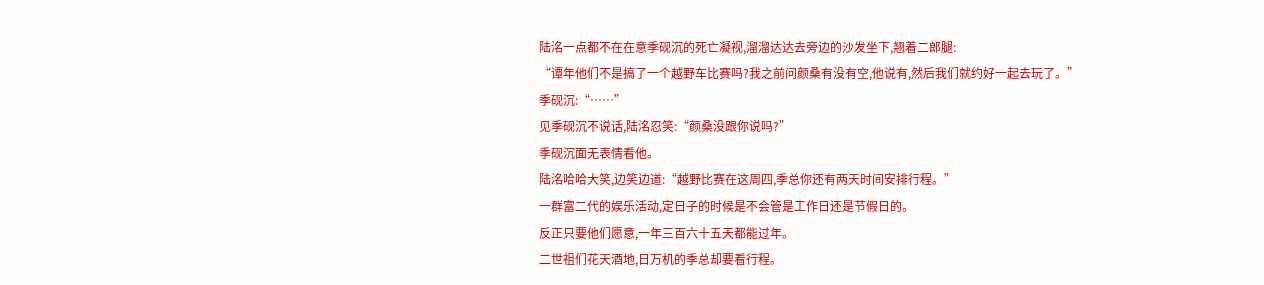陆洺一点都不在在意季砚沉的死亡凝视,溜溜达达去旁边的沙发坐下,翘着二郎腿:
“谭年他们不是搞了一个越野车比赛吗?我之前问颜桑有没有空,他说有,然后我们就约好一起去玩了。”
季砚沉:“……”
见季砚沉不说话,陆洺忍笑:“颜桑没跟你说吗?”
季砚沉面无表情看他。
陆洺哈哈大笑,边笑边道:“越野比赛在这周四,季总你还有两天时间安排行程。”
一群富二代的娱乐活动,定日子的时候是不会管是工作日还是节假日的。
反正只要他们愿意,一年三百六十五天都能过年。
二世祖们花天酒地,日万机的季总却要看行程。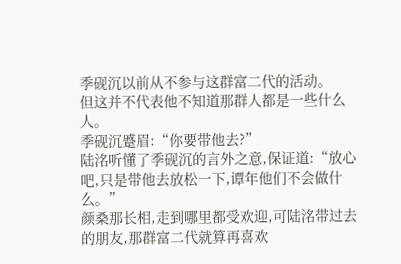季砚沉以前从不参与这群富二代的活动。
但这并不代表他不知道那群人都是一些什么人。
季砚沉蹙眉:“你要带他去?”
陆洺听懂了季砚沉的言外之意,保证道:“放心吧,只是带他去放松一下,谭年他们不会做什么。”
颜桑那长相,走到哪里都受欢迎,可陆洺带过去的朋友,那群富二代就算再喜欢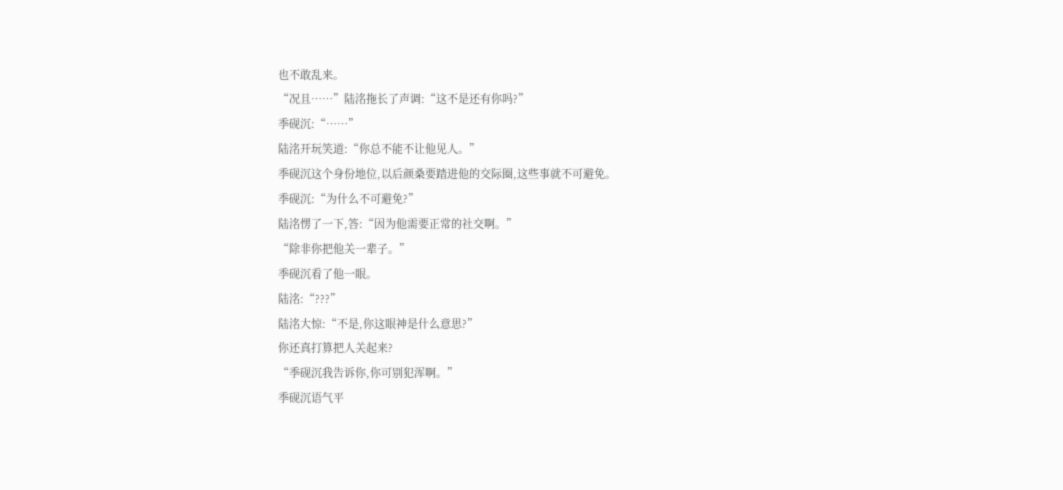也不敢乱来。
“况且……”陆洺拖长了声调:“这不是还有你吗?”
季砚沉:“……”
陆洺开玩笑道:“你总不能不让他见人。”
季砚沉这个身份地位,以后颜桑要踏进他的交际圈,这些事就不可避免。
季砚沉:“为什么不可避免?”
陆洺愣了一下,答:“因为他需要正常的社交啊。”
“除非你把他关一辈子。”
季砚沉看了他一眼。
陆洺:“???”
陆洺大惊:“不是,你这眼神是什么意思?”
你还真打算把人关起来?
“季砚沉我告诉你,你可别犯浑啊。”
季砚沉语气平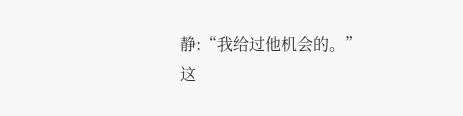静:“我给过他机会的。”
这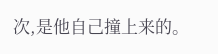次,是他自己撞上来的。